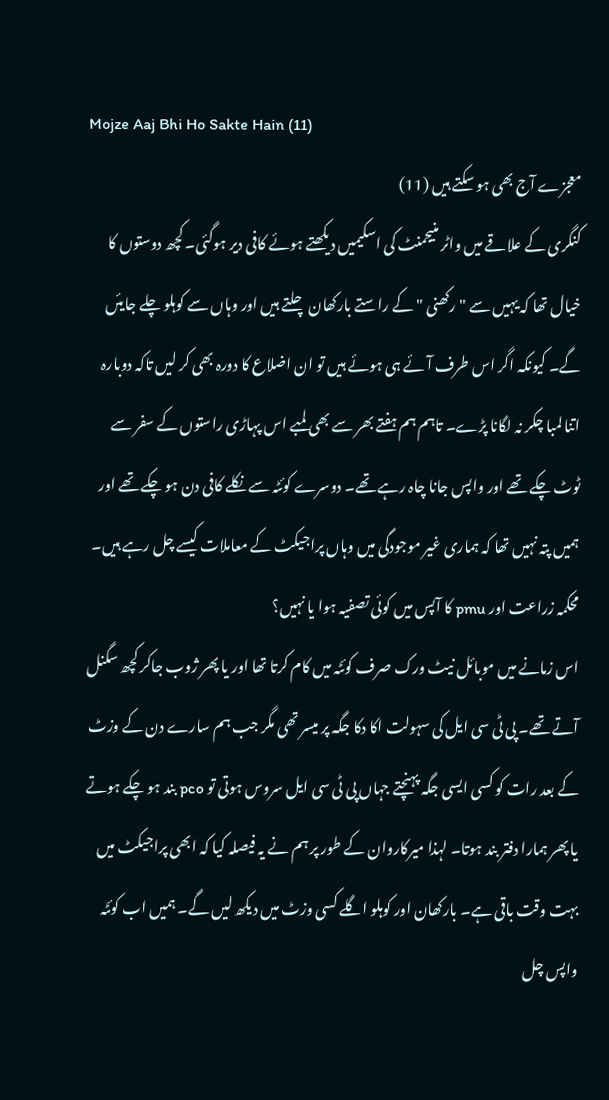Mojze Aaj Bhi Ho Sakte Hain (11)
معجزے آج بھی ہو سکتے ہیں (11)
کنگری کے علاقے میں واٹر منیجمنٹ کی اسکیمیں دیکھتے ہوئے کافی دیر ہوگئی۔ کچھ دوستوں کا خیال تھا کہ یہیں سے "رکھنی " کے راستے بارکھان چلتے ہیں اور وہاں سے کوہلو چلے جایئں گے۔ کیونکہ اگر اس طرف آئے ہی ہوئے ہیں تو ان اضلاع کا دورہ بھی کر لیں تاکہ دوبارہ اتنا لمبا چکر نہ لگانا پڑے۔ تاہم ہم ہفتے بھر سے بھی لمبے اس پہاڑی راستوں کے سفر سے ٹوٹ چکے تھے اور واپس جانا چاہ رہے تھے۔ دوسرے کوئٹہ سے نکلے کافی دن ہو چکے تھے اور ہمیں پتہ نہیں تھا کہ ہماری غیر موجودگی میں وہاں پراجیکٹ کے معاملات کیسے چل رہے ہیں۔ محکمہ زراعت اور pmu کا آپس میں کوئی تصفیہ ہوا یا نہیں؟
اس زمانے میں موبائل نیٹ ورک صرف کوئٹہ میں کام کرتا تھا اور یا پھر ژوب جاکر کچھ سگنل آتے تھے۔ پی ٹی سی ایل کی سہولت اکا دکا جگہ پر میسر تھی مگر جب ہم سارے دن کے وزٹ کے بعد رات کو کسی ایسی جگہ پہنچتے جہاں پی ٹی سی ایل سروس ہوتی تو pco بند ہو چکے ہوتے یا پھر ہمارا دفتر بند ہوتا۔ لہذا میرکاروان کے طور پر ہم نے یہ فیصلہ کیا کہ ابھی پراجیکٹ میں بہت وقت باقی ہے۔ بارکھان اور کوہلو اگلے کسی وزٹ میں دیکھ لیں گے۔ ہمیں اب کوئٹہ واپس چل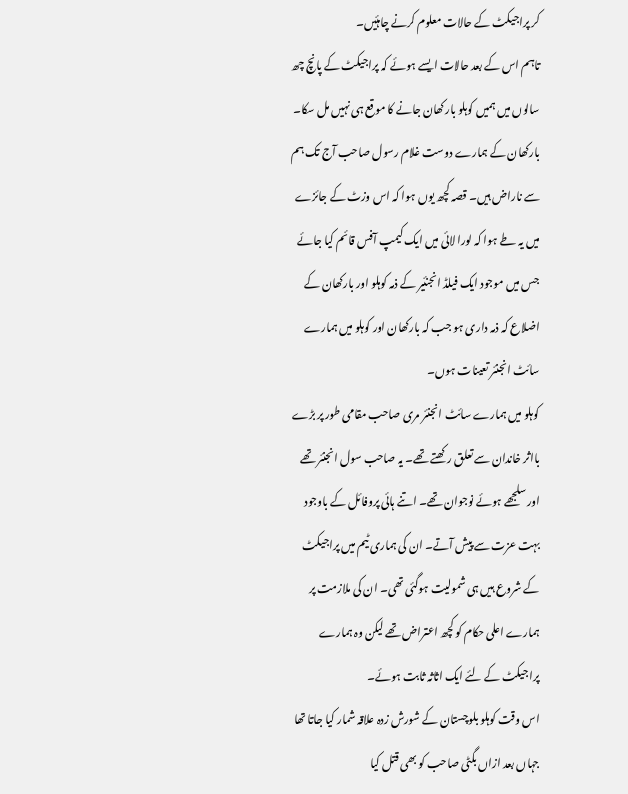کر پراجیکٹ کے حالات معلوم کرنے چاہئیں۔
تاہم اس کے بعد حالات ایسے ہوئے کہ پراجیکٹ کے پانچ چھ سالوں میں ہمیں کوہلو بارکھان جانے کا موقع ہی نہیں مل سکا۔ بارکھان کے ہمارے دوست غلام رسول صاحب آج تک ہم سے ناراض ہیں۔ قصہ کچھ یوں ہوا کہ اس وزٹ کے جائزے میں یہ طے ہوا کہ لورا لائی میں ایک کیمپ آفس قائم کیا جائے جس میں موجود ایک فیلڈ انجنئیر کے ذمہ کوہلو اور بارکھان کے اضلاع کہ ذمہ داری ہو جب کہ بارکھان اور کوہلو میں ہمارے سائٹ انجنئر تعینات ہوں۔
کوہلو میں ہمارے سائٹ انجنئر مری صاحب مقامی طور پر بڑے بااثر خاندان سے تعلق رکھتے تھے۔ یہ صاحب سول انجنئر تھے اور سلجھے ہوئے نوجوان تھے۔ اتنے ہائی پروفائل کے باوجود بہت عزت سے پیش آتے۔ ان کی ہماری ٹیم میں پراجیکٹ کے شروع ہیں ہی شمولیت ہوگئی تھی۔ ان کی ملازمت پر ہمارے اعلی حکام کو کچھ اعتراض تھے لیکن وہ ہمارے پراجیکٹ کے لئے ایک اثاثہ ثابت ہوئے۔
اس وقت کوہلو بلوچستان کے شورش زدہ علاقہ شمار کیا جاتا تھا جہاں بعد ازاں بگٹی صاحب کو بھی قتل کیا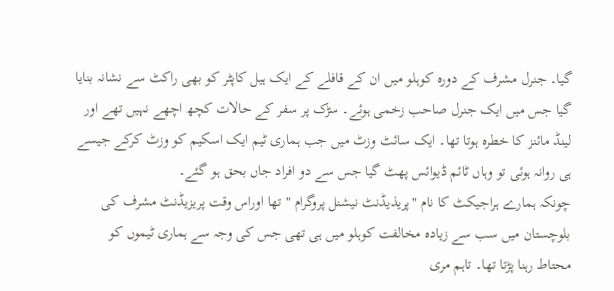گیا۔ جنرل مشرف کے دورہ کوہلو میں ان کے قافلے کے ایک ہیل کاپٹر کو بھی راکٹ سے نشانہ بنایا گیا جس میں ایک جنرل صاحب زخمی ہوئے۔ سڑک پر سفر کے حالات کچھ اچھے نہیں تھے اور لینڈ مائنز کا خطرہ ہوتا تھا۔ ایک سائٹ وزٹ میں جب ہماری ٹیم ایک اسکیم کو وزٹ کرکے جیسے ہی روانہ ہوئی تو وہاں ٹائم ڈیوائس پھٹ گیا جس سے دو افراد جاں بحق ہو گئے۔
چونکہ ہمارے ہراجیکٹ کا نام "پریذیڈنٹ نیشنل پروگرام " تھا اوراس وقت پریزیڈنٹ مشرف کی بلوچستان میں سب سے زیادہ مخالفت کوہلو میں ہی تھی جس کی وجہ سے ہماری ٹیموں کو محتاط رہنا پڑتا تھا۔ تاہم مری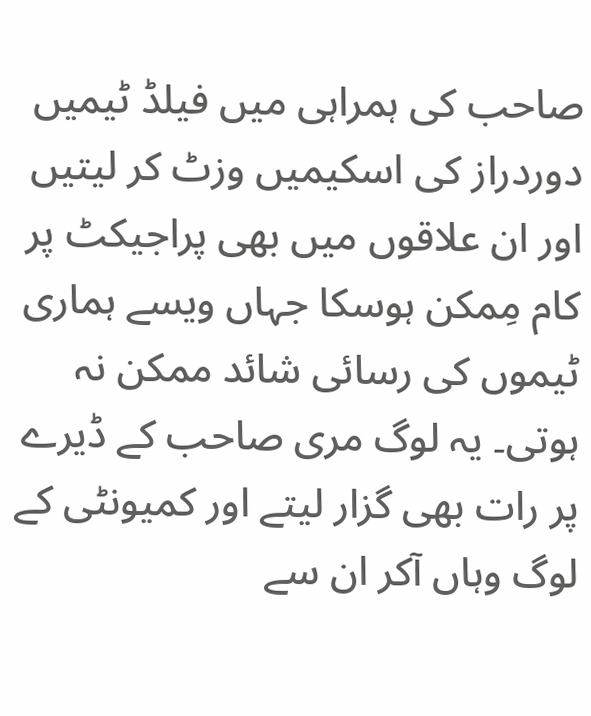صاحب کی ہمراہی میں فیلڈ ٹیمیں دوردراز کی اسکیمیں وزٹ کر لیتیں اور ان علاقوں میں بھی پراجیکٹ پر کام مِمکن ہوسکا جہاں ویسے ہماری ٹیموں کی رسائی شائد ممکن نہ ہوتی۔ یہ لوگ مری صاحب کے ڈیرے پر رات بھی گزار لیتے اور کمیونٹی کے لوگ وہاں آکر ان سے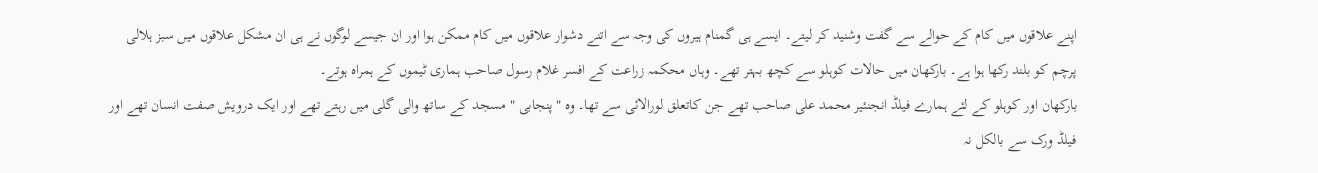اپنے علاقوں میں کام کے حوالے سے گفت وشنید کر لیتے۔ ایسے ہی گمنام ہیروں کی وجہ سے اتنے دشوار علاقوں میں کام ممکن ہوا اور ان جیسے لوگوں نے ہی ان مشکل علاقوں میں سبز ہلالی پرچم کو بلند رکھا ہوا ہے۔ بارکھان میں حالات کوہلو سے کچھ بہتر تھے۔ وہاں محکمہ زراعت کے افسر غلام رسول صاحب ہماری ٹیموں کے ہمراہ ہوتے۔
بارکھان اور کوہلو کے لئے ہمارے فیلڈ انجنئیر محمد علی صاحب تھے جن کاتعلق لورالائی سے تھا۔ وہ "پنجابی " مسجد کے ساتھ والی گلی میں رہتے تھے اور ایک درویش صفت انسان تھے اور فیلڈ ورک سے بالکل نہ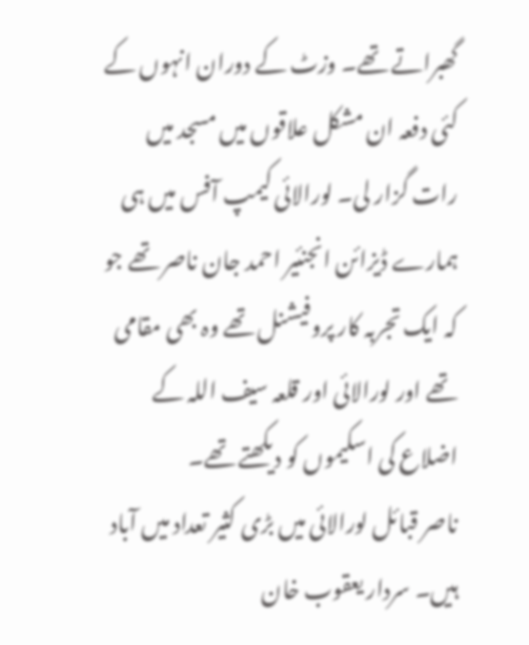گھبراتے تھے۔ وزٹ کے دوران انہوں کے کئی دفعہ ان مشکل علاقوں میں مسجد میں رات گزار لی۔ لورالائی کیمپ آفس میں ہی ہمارے ڈیزائن انجنئیر احمد جان ناصر تھے جو کہ ایک تجربہ کار پروفیشنل تھے وہ بھی مقامی تھے اور لورالائی اور قلعہ سیف اللہ کے اضلاع کی اسکیموں کو دیکھتے تھے۔
ناصر قبائل لورالائی میں بڑی کثیر تعداد میں آباد ہیں۔ سردار یعقوب خان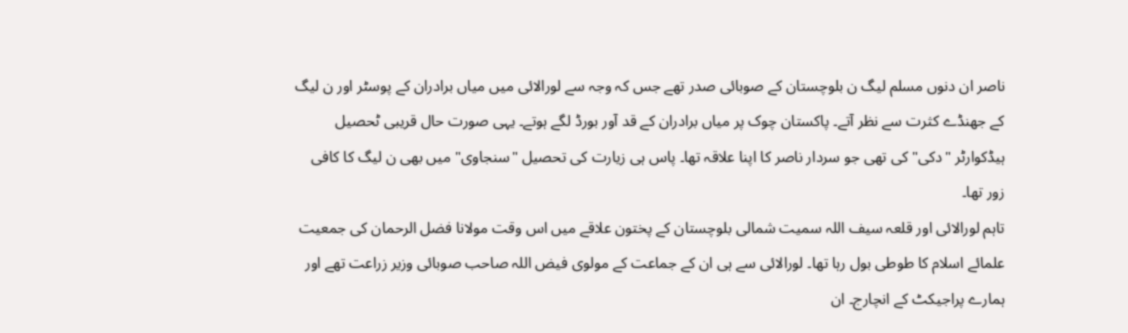ناصر ان دنوں مسلم لیگ ن بلوچستان کے صوبائی صدر تھے جس کہ وجہ سے لورالائی میں میاں برادران کے پوسٹر اور ن لیگ کے جھنڈے کثرت سے نظر آتے۔ پاکستان چوک پر میاں برادران کے قد آور بورڈ لگے ہوتے۔ یہی صورت حال قریبی ٹحصیل ہیڈکوارٹر "دکی" کی تھی جو سردار ناصر کا اپنا علاقہ تھا۔ پاس ہی زیارت کی تحصیل "سنجاوی" میں بھی ن لیگ کا کافی زور تھا۔
تاہم لورالائی اور قلعہ سیف اللہ سمیت شمالی بلوچستان کے پختون علاقے میں اس وقت مولانا فضل الرحمان کی جمعیت علمائے اسلام کا طوطی بول رہا تھا۔ لورالائی سے ہی ان کے جماعت کے مولوی فیض اللہ صاحب صوبائی وزیر زراعت تھے اور ہمارے پراجیکٹ کے انچارج۔ ان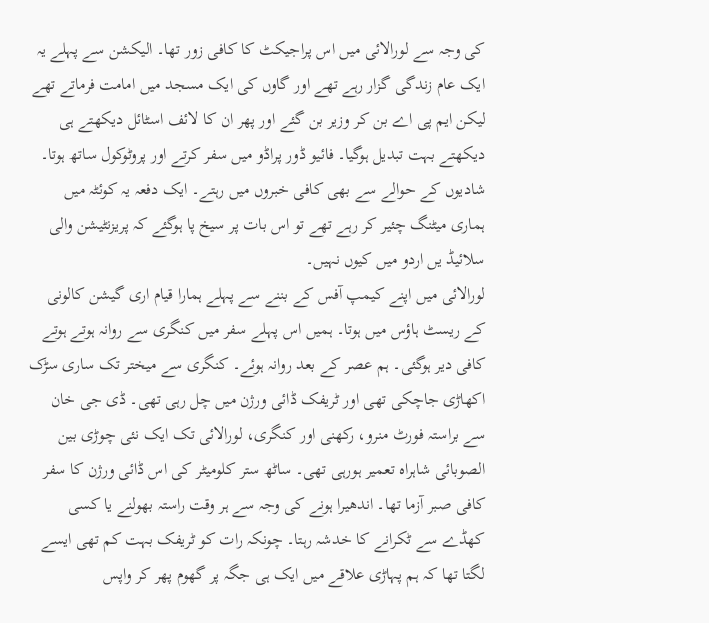کی وجہ سے لورالائی میں اس پراجیکٹ کا کافی زور تھا۔ الیکشن سے پہلے یہ ایک عام زندگی گزار رہے تھے اور گاوں کی ایک مسجد میں امامت فرماتے تھے لیکن ایم پی اے بن کر وزیر بن گئے اور پھر ان کا لائف اسٹائل دیکھتے ہی دیکھتے بہت تبدیل ہوگیا۔ فائیو ڈور پراڈو میں سفر کرتے اور پروٹوکول ساتھ ہوتا۔ شادیوں کے حوالے سے بھی کافی خبروں میں رہتے۔ ایک دفعہ یہ کوئٹہ میں ہماری میٹنگ چئیر کر رہے تھے تو اس بات پر سیخ پا ہوگئے کہ پریزنٹیشن والی سلائیڈ یں اردو میں کیوں نہیں۔
لورالائی میں اپنے کیمپ آفس کے بننے سے پہلے ہمارا قیام اری گیشن کالونی کے ریسٹ ہاؤس میں ہوتا۔ ہمیں اس پہلے سفر میں کنگری سے روانہ ہوتے ہوتے کافی دیر ہوگئی۔ ہم عصر کے بعد روانہ ہوئے۔ کنگری سے میختر تک ساری سڑک اکھاڑی جاچکی تھی اور ٹریفک ڈائی ورژن میں چل رہی تھی۔ ڈی جی خان سے براستہ فورٹ منرو، رکھنی اور کنگری، لورالائی تک ایک نئی چوڑی بین الصوبائی شاہراہ تعمیر ہورہی تھی۔ ساٹھ ستر کلومیٹر کی اس ڈائی ورژن کا سفر کافی صبر آزما تھا۔ اندھیرا ہونے کی وجہ سے ہر وقت راستہ بھولنے یا کسی کھڈے سے ٹکرانے کا خدشہ رہتا۔ چونکہ رات کو ٹریفک بہت کم تھی ایسے لگتا تھا کہ ہم پہاڑی علاقے میں ایک ہی جگہ پر گھوم پھر کر واپس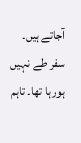آجاتے ہیں۔
سفر طے نہیں ہورہا تھا۔ تاہم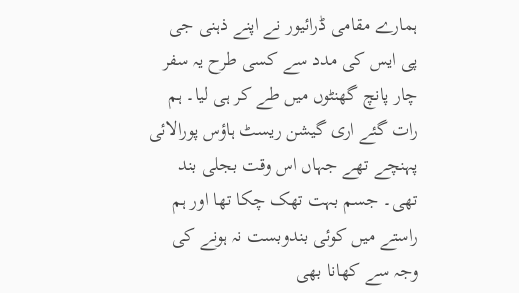ہمارے مقامی ڈرائیور نے اپنے ذہنی جی پی ایس کی مدد سے کسی طرح یہ سفر چار پانچ گھنٹوں میں طے کر ہی لیا۔ ہم رات گئے اری گیشن ریسٹ ہاؤس پورالائی پہنچے تھے جہاں اس وقت بجلی بند تھی۔ جسم بہت تھک چکا تھا اور ہم راستے میں کوئی بندوبست نہ ہونے کی وجہ سے کھانا بھی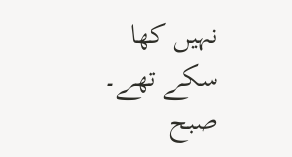نہیں کھا سکے تھے۔ صبح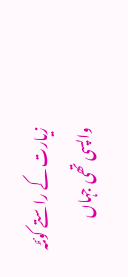زیارت کے راستے کوئٹہ واپسی تھی جہاں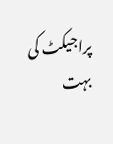پراجیکٹ کی بہت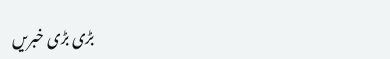بڑی بڑی خبریں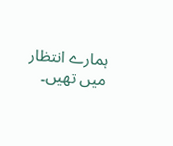ہمارے انتظار میں تھیں۔